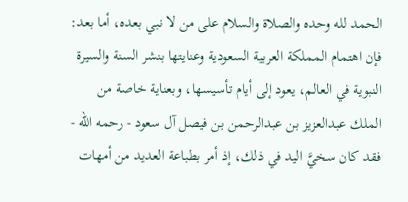الحمد لله وحده والصلاة والسلام على من لا نبي بعده، أما بعد:
فإن اهتمام المملكة العربية السعودية وعنايتها بنشر السنة والسيرة النبوية في العالم، يعود إلى أيام تأسيسها، وبعناية خاصة من الملك عبدالعزيز بن عبدالرحمن بن فيصل آل سعود - رحمه الله - فقد كان سخيَّ اليد في ذلك، إذ أمر بطباعة العديد من أمهات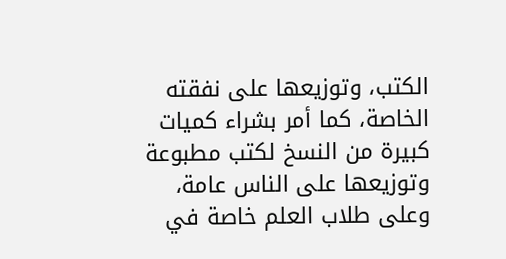الكتب، وتوزيعها على نفقته الخاصة، كما أمر بشراء كميات كبيرة من النسخ لكتب مطبوعة وتوزيعها على الناس عامة، وعلى طلاب العلم خاصة في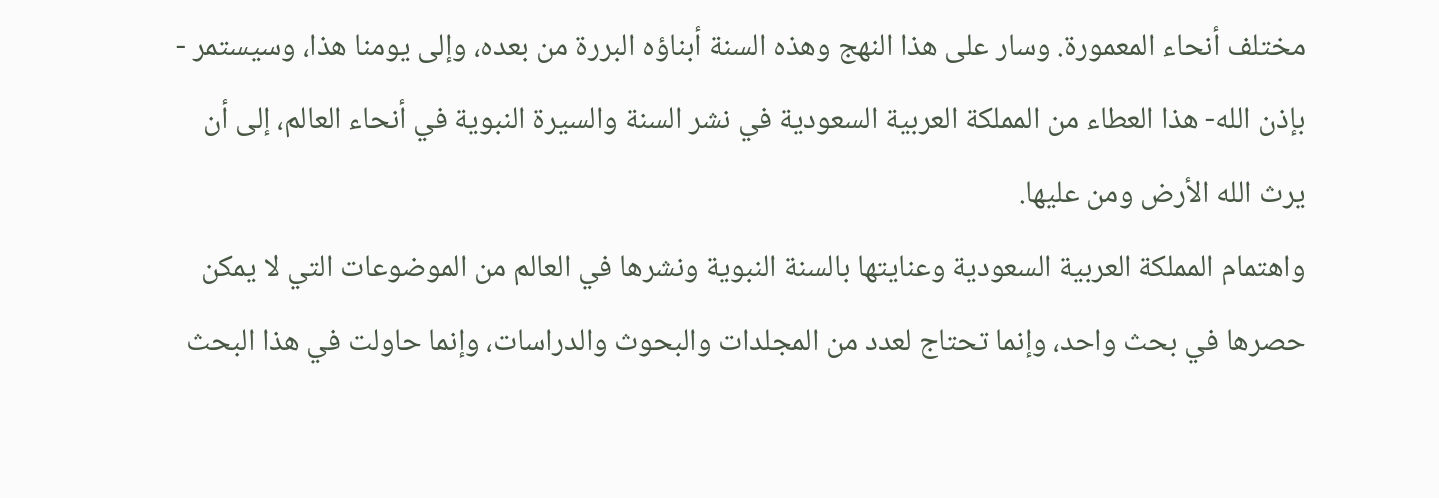مختلف أنحاء المعمورة. وسار على هذا النهج وهذه السنة أبناؤه البررة من بعده، وإلى يومنا هذا، وسيستمر - بإذن الله- هذا العطاء من المملكة العربية السعودية في نشر السنة والسيرة النبوية في أنحاء العالم، إلى أن يرث الله الأرض ومن عليها.
واهتمام المملكة العربية السعودية وعنايتها بالسنة النبوية ونشرها في العالم من الموضوعات التي لا يمكن حصرها في بحث واحد، وإنما تحتاج لعدد من المجلدات والبحوث والدراسات، وإنما حاولت في هذا البحث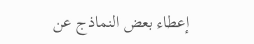إعطاء بعض النماذج عن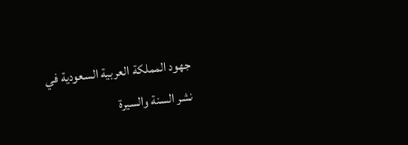جهود المملكة العربية السعودية في نشر السنة والسيرة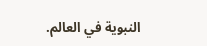النبوية في العالم.